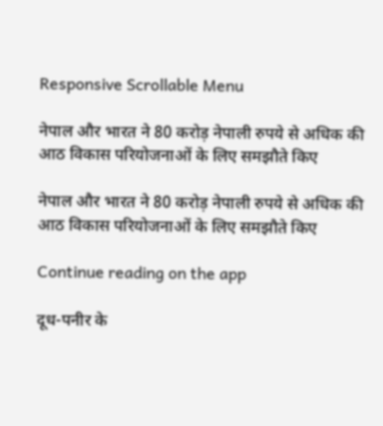Responsive Scrollable Menu

नेपाल और भारत ने 80 करोड़ नेपाली रुपये से अधिक की आठ विकास परियोजनाओं के लिए समझौते किए

नेपाल और भारत ने 80 करोड़ नेपाली रुपये से अधिक की आठ विकास परियोजनाओं के लिए समझौते किए

Continue reading on the app

दूध-पनीर के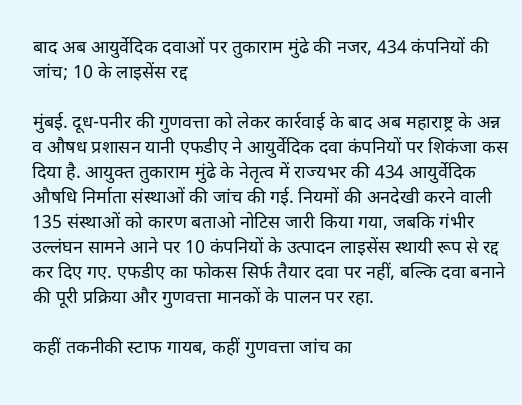बाद अब आयुर्वेदिक दवाओं पर तुकाराम मुंढे की नजर, 434 कंपनियों की जांच; 10 के लाइसेंस रद्द

मुंबई. दूध-पनीर की गुणवत्ता को लेकर कार्रवाई के बाद अब महाराष्ट्र के अन्न व औषध प्रशासन यानी एफडीए ने आयुर्वेदिक दवा कंपनियों पर शिकंजा कस दिया है. आयुक्त तुकाराम मुंढे के नेतृत्व में राज्यभर की 434 आयुर्वेदिक औषधि निर्माता संस्थाओं की जांच की गई. नियमों की अनदेखी करने वाली 135 संस्थाओं को कारण बताओ नोटिस जारी किया गया, जबकि गंभीर उल्लंघन सामने आने पर 10 कंपनियों के उत्पादन लाइसेंस स्थायी रूप से रद्द कर दिए गए. एफडीए का फोकस सिर्फ तैयार दवा पर नहीं, बल्कि दवा बनाने की पूरी प्रक्रिया और गुणवत्ता मानकों के पालन पर रहा.

कहीं तकनीकी स्टाफ गायब, कहीं गुणवत्ता जांच का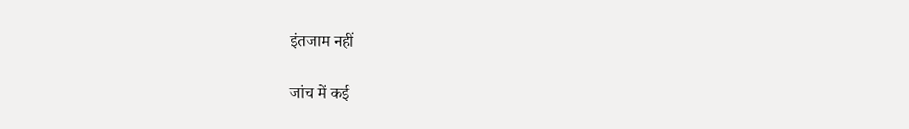इंतजाम नहीं

जांच में कई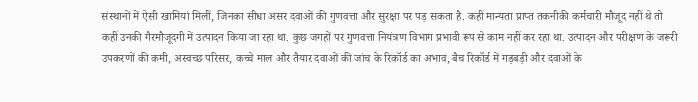संस्थानों में ऐसी खामियां मिलीं, जिनका सीधा असर दवाओं की गुणवत्ता और सुरक्षा पर पड़ सकता है. कहीं मान्यता प्राप्त तकनीकी कर्मचारी मौजूद नहीं थे तो कहीं उनकी गैरमौजूदगी में उत्पादन किया जा रहा था. कुछ जगहों पर गुणवत्ता नियंत्रण विभाग प्रभावी रूप से काम नहीं कर रहा था. उत्पादन और परीक्षण के जरूरी उपकरणों की कमी, अस्वच्छ परिसर, कच्चे माल और तैयार दवाओं की जांच के रिकॉर्ड का अभाव, बैच रिकॉर्ड में गड़बड़ी और दवाओं के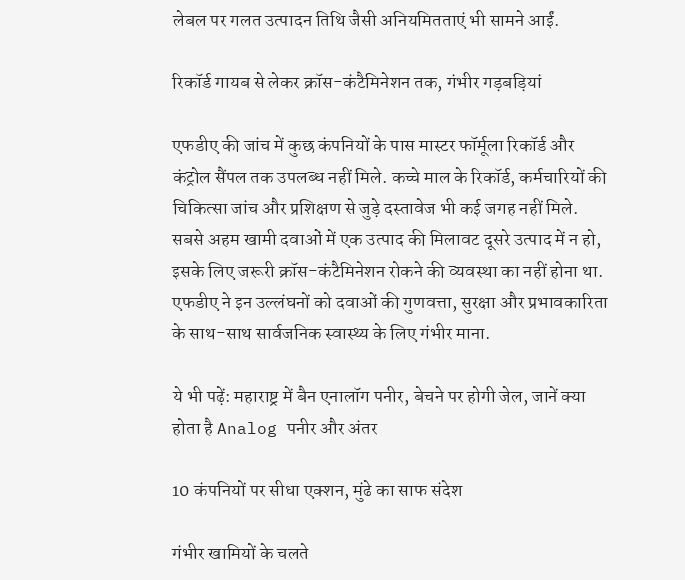लेबल पर गलत उत्पादन तिथि जैसी अनियमितताएं भी सामने आईं.

रिकॉर्ड गायब से लेकर क्रॉस-कंटैमिनेशन तक, गंभीर गड़बड़ियां

एफडीए की जांच में कुछ कंपनियों के पास मास्टर फॉर्मूला रिकॉर्ड और कंट्रोल सैंपल तक उपलब्ध नहीं मिले. कच्चे माल के रिकॉर्ड, कर्मचारियों की चिकित्सा जांच और प्रशिक्षण से जुड़े दस्तावेज भी कई जगह नहीं मिले. सबसे अहम खामी दवाओं में एक उत्पाद की मिलावट दूसरे उत्पाद में न हो, इसके लिए जरूरी क्रॉस-कंटैमिनेशन रोकने की व्यवस्था का नहीं होना था. एफडीए ने इन उल्लंघनों को दवाओं की गुणवत्ता, सुरक्षा और प्रभावकारिता के साथ-साथ सार्वजनिक स्वास्थ्य के लिए गंभीर माना.

ये भी पढ़ें: महाराष्ट्र में बैन एनालॉग पनीर, बेचने पर होगी जेल, जानें क्या होता है Analog पनीर और अंतर

10 कंपनियों पर सीधा एक्शन, मुंढे का साफ संदेश

गंभीर खामियों के चलते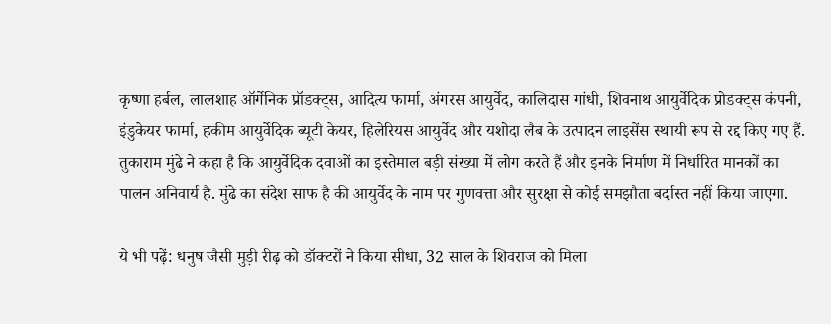कृष्णा हर्बल, लालशाह ऑर्गेनिक प्रॉडक्ट्स, आदित्य फार्मा, अंगरस आयुर्वेद, कालिदास गांधी, शिवनाथ आयुर्वेदिक प्रोडक्ट्स कंपनी, इंडुकेयर फार्मा, हकीम आयुर्वेदिक ब्यूटी केयर, हिलेरियस आयुर्वेद और यशोदा लैब के उत्पादन लाइसेंस स्थायी रूप से रद्द किए गए हैं. तुकाराम मुंढे ने कहा है कि आयुर्वेदिक दवाओं का इस्तेमाल बड़ी संख्या में लोग करते हैं और इनके निर्माण में निर्धारित मानकों का पालन अनिवार्य है. मुंढे का संदेश साफ है की आयुर्वेद के नाम पर गुणवत्ता और सुरक्षा से कोई समझौता बर्दास्त नहीं किया जाएगा.

ये भी पढ़ें: धनुष जैसी मुड़ी रीढ़ को डॉक्टरों ने किया सीधा, 32 साल के शिवराज को मिला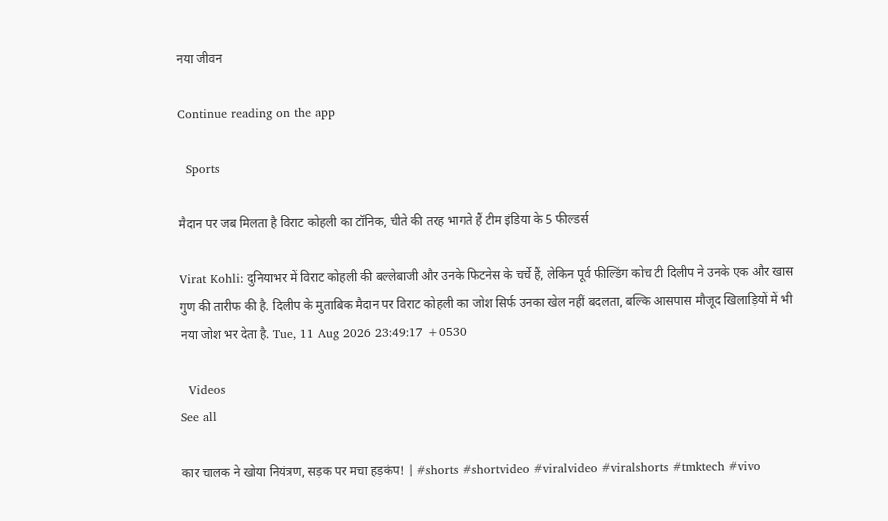नया जीवन

Continue reading on the app

  Sports

मैदान पर जब मिलता है विराट कोहली का टॉनिक, चीते की तरह भागते हैं टीम इंडिया के 5 फील्डर्स

Virat Kohli: दुनियाभर में विराट कोहली की बल्लेबाजी और उनके फिटनेस के चर्चे हैं, लेकिन पूर्व फील्डिंग कोच टी दिलीप ने उनके एक और खास गुण की तारीफ की है. दिलीप के मुताबिक मैदान पर विराट कोहली का जोश सिर्फ उनका खेल नहीं बदलता, बल्कि आसपास मौजूद खिलाड़ियों में भी नया जोश भर देता है. Tue, 11 Aug 2026 23:49:17 +0530

  Videos
See all

कार चालक ने खोया नियंत्रण, सड़क पर मचा हड़कंप! | #shorts #shortvideo #viralvideo #viralshorts #tmktech #vivo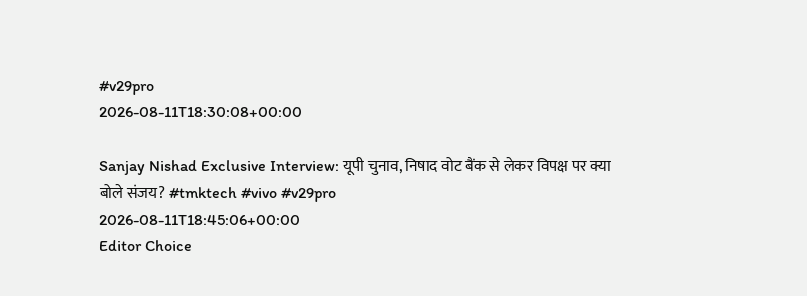#v29pro
2026-08-11T18:30:08+00:00

Sanjay Nishad Exclusive Interview: यूपी चुनाव, निषाद वोट बैंक से लेकर विपक्ष पर क्या बोले संजय? #tmktech #vivo #v29pro
2026-08-11T18:45:06+00:00
Editor Choice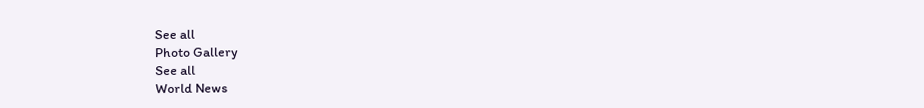See all
Photo Gallery
See all
World News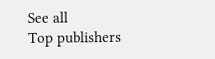See all
Top publishers